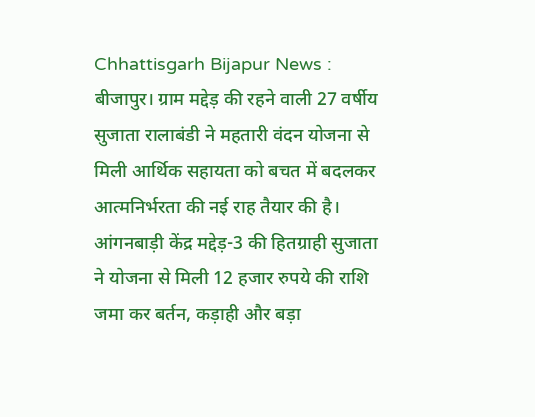Chhattisgarh Bijapur News : बीजापुर। ग्राम मद्देड़ की रहने वाली 27 वर्षीय सुजाता रालाबंडी ने महतारी वंदन योजना से मिली आर्थिक सहायता को बचत में बदलकर आत्मनिर्भरता की नई राह तैयार की है। आंगनबाड़ी केंद्र मद्देड़-3 की हितग्राही सुजाता ने योजना से मिली 12 हजार रुपये की राशि जमा कर बर्तन, कड़ाही और बड़ा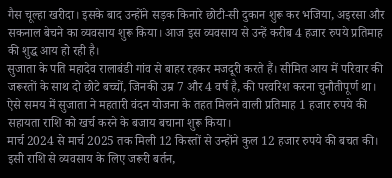गैस चूल्हा खरीदा। इसके बाद उन्होंने सड़क किनारे छोटी-सी दुकान शुरू कर भजिया, अइरसा और सकनाल बेचने का व्यवसाय शुरू किया। आज इस व्यवसाय से उन्हें करीब 4 हजार रुपये प्रतिमाह की शुद्ध आय हो रही है।
सुजाता के पति महादेव रालाबंडी गांव से बाहर रहकर मजदूरी करते हैं। सीमित आय में परिवार की जरूरतों के साथ दो छोटे बच्चों, जिनकी उम्र 7 और 4 वर्ष है, की परवरिश करना चुनौतीपूर्ण था। ऐसे समय में सुजाता ने महतारी वंदन योजना के तहत मिलने वाली प्रतिमाह 1 हजार रुपये की सहायता राशि को खर्च करने के बजाय बचाना शुरू किया।
मार्च 2024 से मार्च 2025 तक मिली 12 किस्तों से उन्होंने कुल 12 हजार रुपये की बचत की। इसी राशि से व्यवसाय के लिए जरूरी बर्तन,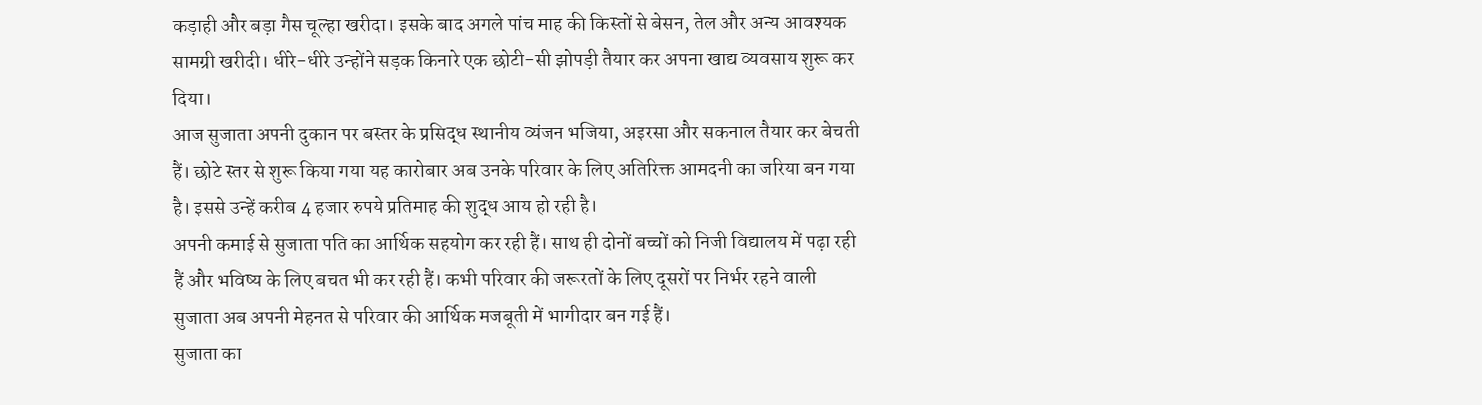कड़ाही और बड़ा गैस चूल्हा खरीदा। इसके बाद अगले पांच माह की किस्तों से बेसन, तेल और अन्य आवश्यक सामग्री खरीदी। धीरे-धीरे उन्होंने सड़क किनारे एक छोटी-सी झोपड़ी तैयार कर अपना खाद्य व्यवसाय शुरू कर दिया।
आज सुजाता अपनी दुकान पर बस्तर के प्रसिद्ध स्थानीय व्यंजन भजिया, अइरसा और सकनाल तैयार कर बेचती हैं। छोटे स्तर से शुरू किया गया यह कारोबार अब उनके परिवार के लिए अतिरिक्त आमदनी का जरिया बन गया है। इससे उन्हें करीब 4 हजार रुपये प्रतिमाह की शुद्ध आय हो रही है।
अपनी कमाई से सुजाता पति का आर्थिक सहयोग कर रही हैं। साथ ही दोनों बच्चों को निजी विद्यालय में पढ़ा रही हैं और भविष्य के लिए बचत भी कर रही हैं। कभी परिवार की जरूरतों के लिए दूसरों पर निर्भर रहने वाली सुजाता अब अपनी मेहनत से परिवार की आर्थिक मजबूती में भागीदार बन गई हैं।
सुजाता का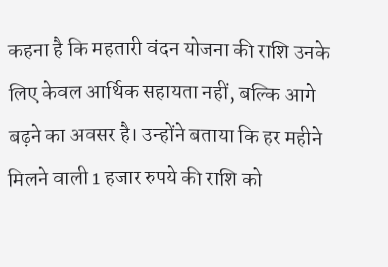कहना है कि महतारी वंदन योजना की राशि उनके लिए केवल आर्थिक सहायता नहीं, बल्कि आगे बढ़ने का अवसर है। उन्होंने बताया कि हर महीने मिलने वाली 1 हजार रुपये की राशि को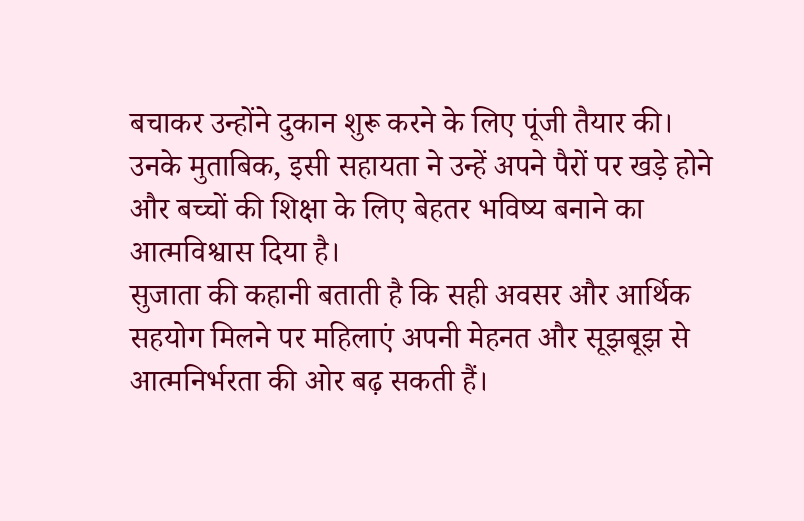बचाकर उन्होंने दुकान शुरू करने के लिए पूंजी तैयार की। उनके मुताबिक, इसी सहायता ने उन्हें अपने पैरों पर खड़े होने और बच्चों की शिक्षा के लिए बेहतर भविष्य बनाने का आत्मविश्वास दिया है।
सुजाता की कहानी बताती है कि सही अवसर और आर्थिक सहयोग मिलने पर महिलाएं अपनी मेहनत और सूझबूझ से आत्मनिर्भरता की ओर बढ़ सकती हैं।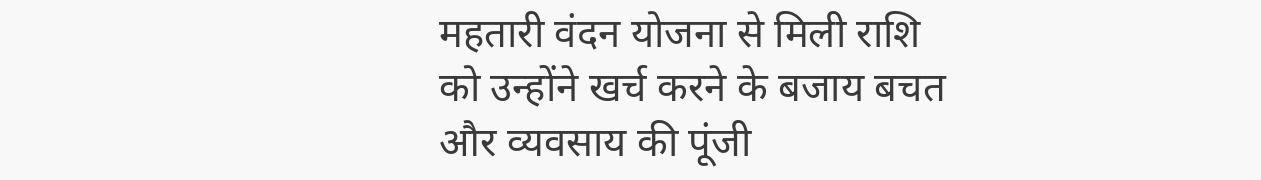महतारी वंदन योजना से मिली राशि को उन्होंने खर्च करने के बजाय बचत और व्यवसाय की पूंजी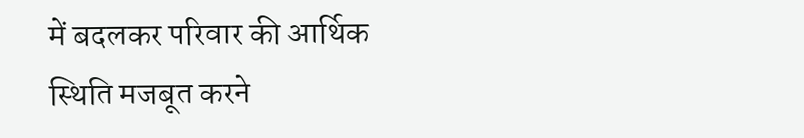में बदलकर परिवार की आर्थिक स्थिति मजबूत करने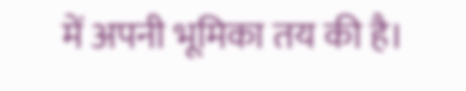में अपनी भूमिका तय की है।